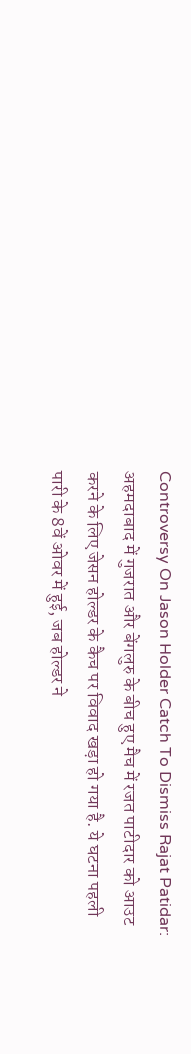Controversy On Jason Holder Catch To Dismiss Rajat Patidar: अहमदाबाद में गुजरात और बेंगलुरु के बीच हुए मैच में रजत पाटीदार को आउट करने के लिए जेसन होल्डर के कैच पर विवाद खड़ा हो गया है. ये घटना पहली पारी के 8वें ओवर में हुई, जब होल्डर ने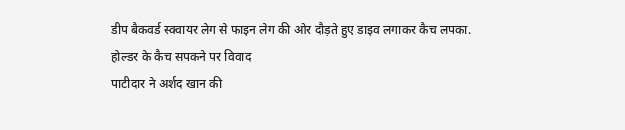डीप बैकवर्ड स्क्वायर लेग से फाइन लेग की ओर दौड़ते हुए डाइव लगाकर कैच लपका.
होल्डर के कैच सपकने पर विवाद
पाटीदार ने अर्शद खान की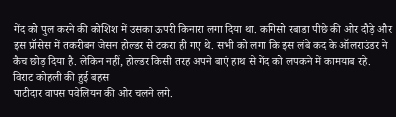गेंद को पुल करने की कोशिश में उसका ऊपरी किनारा लगा दिया था. कगिसो रबाडा पीछे की ओर दौड़े और इस प्रॉसेस में तकरीबन जेसन होल्डर से टकरा ही गए थे. सभी को लगा कि इस लंबे कद के ऑलराउंडर ने कैच छोड़ दिया है. लेकिन नहीं, होल्डर किसी तरह अपने बाएं हाथ से गेंद को लपकने में कामयाब रहे.
विराट कोहली की हुई बहस
पाटीदार वापस पवेलियन की ओर चलने लगे.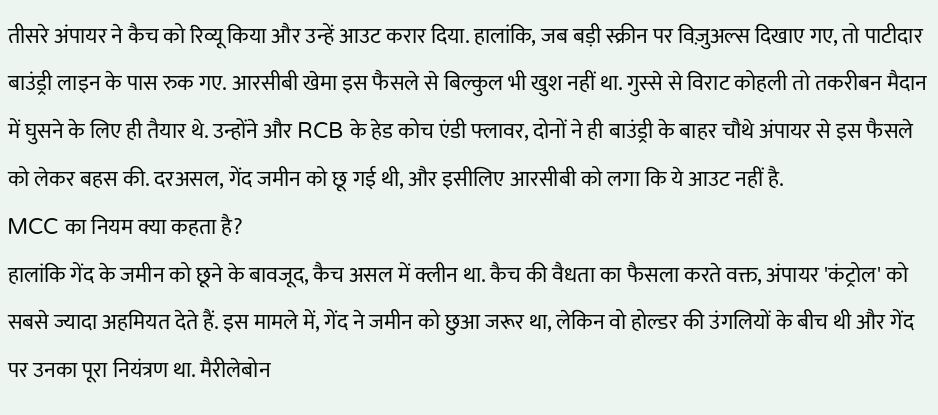तीसरे अंपायर ने कैच को रिव्यू किया और उन्हें आउट करार दिया. हालांकि, जब बड़ी स्क्रीन पर विज़ुअल्स दिखाए गए, तो पाटीदार बाउंड्री लाइन के पास रुक गए. आरसीबी खेमा इस फैसले से बिल्कुल भी खुश नहीं था. गुस्से से विराट कोहली तो तकरीबन मैदान में घुसने के लिए ही तैयार थे. उन्होंने और RCB के हेड कोच एंडी फ्लावर, दोनों ने ही बाउंड्री के बाहर चौथे अंपायर से इस फैसले को लेकर बहस की. दरअसल, गेंद जमीन को छू गई थी, और इसीलिए आरसीबी को लगा कि ये आउट नहीं है.
MCC का नियम क्या कहता है?
हालांकि गेंद के जमीन को छूने के बावजूद, कैच असल में क्लीन था. कैच की वैधता का फैसला करते वक्त, अंपायर 'कंट्रोल' को सबसे ज्यादा अहमियत देते हैं. इस मामले में, गेंद ने जमीन को छुआ जरूर था, लेकिन वो होल्डर की उंगलियों के बीच थी और गेंद पर उनका पूरा नियंत्रण था. मैरीलेबोन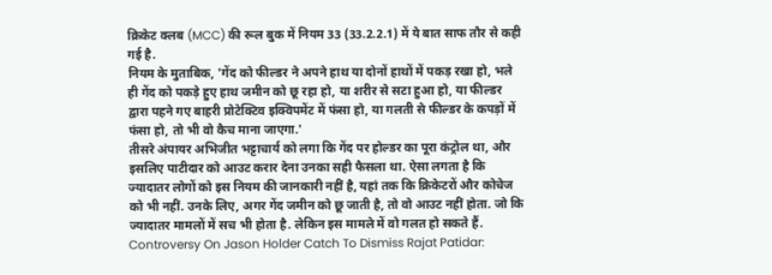क्रिकेट क्लब (MCC) की रूल बुक में नियम 33 (33.2.2.1) में ये बात साफ तौर से कही गई है.
नियम के मुताबिक, 'गेंद को फील्डर ने अपने हाथ या दोनों हाथों में पकड़ रखा हो, भले ही गेंद को पकड़े हुए हाथ जमीन को छू रहा हो, या शरीर से सटा हुआ हो, या फील्डर द्वारा पहने गए बाहरी प्रोटेक्टिव इक्विपमेंट में फंसा हो, या गलती से फील्डर के कपड़ों में फंसा हो, तो भी वो कैच माना जाएगा.'
तीसरे अंपायर अभिजीत भट्टाचार्य को लगा कि गेंद पर होल्डर का पूरा कंट्रोल था, और इसलिए पाटीदार को आउट करार देना उनका सही फैसला था. ऐसा लगता है कि ज्यादातर लोगों को इस नियम की जानकारी नहीं है, यहां तक कि क्रिकेटरों और कोचेज को भी नहीं. उनके लिए, अगर गेंद जमीन को छू जाती है, तो वो आउट नहीं होता. जो कि ज्यादातर मामलों में सच भी होता है. लेकिन इस मामले में वो गलत हो सकते हैं.
Controversy On Jason Holder Catch To Dismiss Rajat Patidar: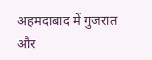अहमदाबाद में गुजरात और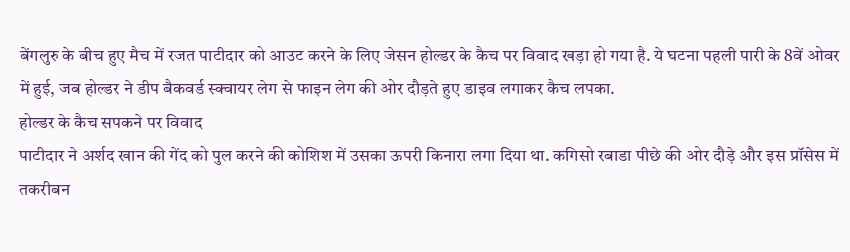बेंगलुरु के बीच हुए मैच में रजत पाटीदार को आउट करने के लिए जेसन होल्डर के कैच पर विवाद खड़ा हो गया है. ये घटना पहली पारी के 8वें ओवर में हुई, जब होल्डर ने डीप बैकवर्ड स्क्वायर लेग से फाइन लेग की ओर दौड़ते हुए डाइव लगाकर कैच लपका.
होल्डर के कैच सपकने पर विवाद
पाटीदार ने अर्शद खान की गेंद को पुल करने की कोशिश में उसका ऊपरी किनारा लगा दिया था. कगिसो रबाडा पीछे की ओर दौड़े और इस प्रॉसेस में तकरीबन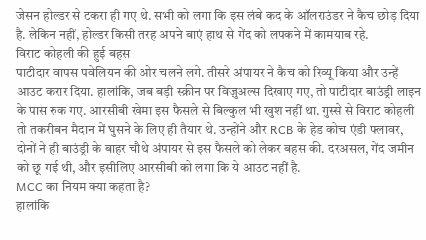जेसन होल्डर से टकरा ही गए थे. सभी को लगा कि इस लंबे कद के ऑलराउंडर ने कैच छोड़ दिया है. लेकिन नहीं, होल्डर किसी तरह अपने बाएं हाथ से गेंद को लपकने में कामयाब रहे.
विराट कोहली की हुई बहस
पाटीदार वापस पवेलियन की ओर चलने लगे. तीसरे अंपायर ने कैच को रिव्यू किया और उन्हें आउट करार दिया. हालांकि, जब बड़ी स्क्रीन पर विज़ुअल्स दिखाए गए, तो पाटीदार बाउंड्री लाइन के पास रुक गए. आरसीबी खेमा इस फैसले से बिल्कुल भी खुश नहीं था. गुस्से से विराट कोहली तो तकरीबन मैदान में घुसने के लिए ही तैयार थे. उन्होंने और RCB के हेड कोच एंडी फ्लावर, दोनों ने ही बाउंड्री के बाहर चौथे अंपायर से इस फैसले को लेकर बहस की. दरअसल, गेंद जमीन को छू गई थी, और इसीलिए आरसीबी को लगा कि ये आउट नहीं है.
MCC का नियम क्या कहता है?
हालांकि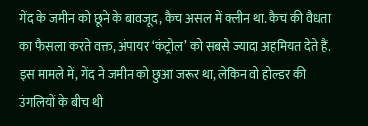गेंद के जमीन को छूने के बावजूद, कैच असल में क्लीन था. कैच की वैधता का फैसला करते वक्त, अंपायर ‘कंट्रोल’ को सबसे ज्यादा अहमियत देते हैं. इस मामले में, गेंद ने जमीन को छुआ जरूर था, लेकिन वो होल्डर की उंगलियों के बीच थी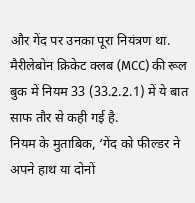और गेंद पर उनका पूरा नियंत्रण था. मैरीलेबोन क्रिकेट क्लब (MCC) की रूल बुक में नियम 33 (33.2.2.1) में ये बात साफ तौर से कही गई है.
नियम के मुताबिक, ‘गेंद को फील्डर ने अपने हाथ या दोनों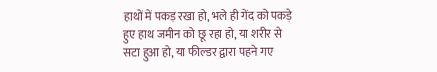हाथों में पकड़ रखा हो, भले ही गेंद को पकड़े हुए हाथ जमीन को छू रहा हो, या शरीर से सटा हुआ हो, या फील्डर द्वारा पहने गए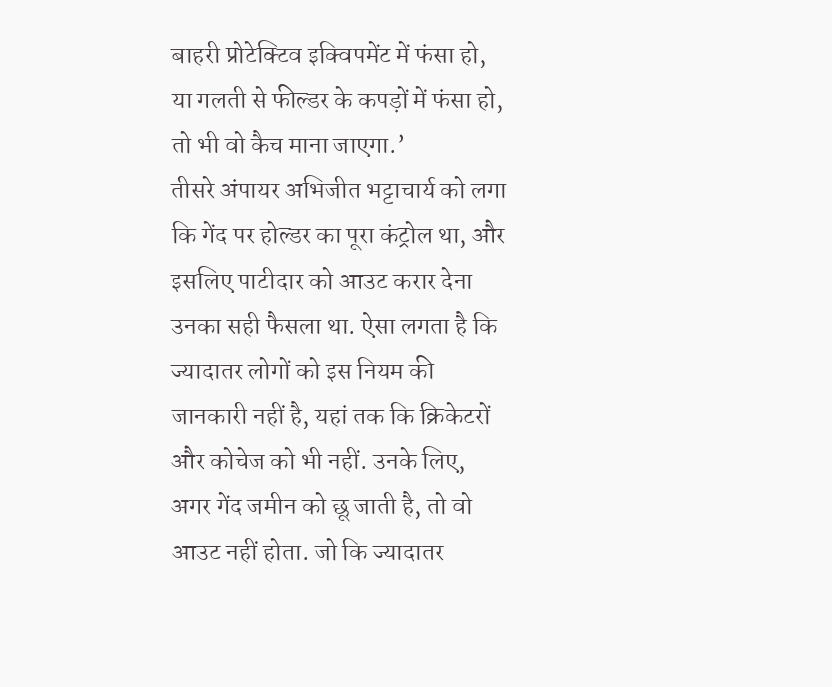बाहरी प्रोटेक्टिव इक्विपमेंट में फंसा हो, या गलती से फील्डर के कपड़ों में फंसा हो, तो भी वो कैच माना जाएगा.’
तीसरे अंपायर अभिजीत भट्टाचार्य को लगा कि गेंद पर होल्डर का पूरा कंट्रोल था, और इसलिए पाटीदार को आउट करार देना उनका सही फैसला था. ऐसा लगता है कि ज्यादातर लोगों को इस नियम की जानकारी नहीं है, यहां तक कि क्रिकेटरों और कोचेज को भी नहीं. उनके लिए, अगर गेंद जमीन को छू जाती है, तो वो आउट नहीं होता. जो कि ज्यादातर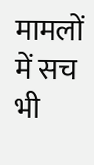मामलों में सच भी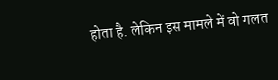होता है. लेकिन इस मामले में वो गलत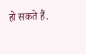हो सकते हैं.